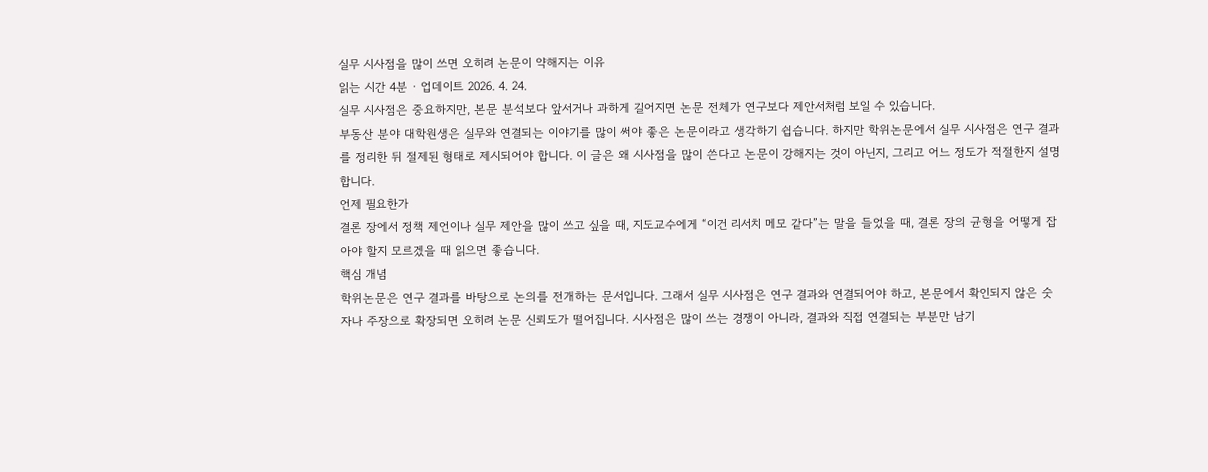실무 시사점을 많이 쓰면 오히려 논문이 약해지는 이유
읽는 시간 4분 · 업데이트 2026. 4. 24.
실무 시사점은 중요하지만, 본문 분석보다 앞서거나 과하게 길어지면 논문 전체가 연구보다 제안서처럼 보일 수 있습니다.
부동산 분야 대학원생은 실무와 연결되는 이야기를 많이 써야 좋은 논문이라고 생각하기 쉽습니다. 하지만 학위논문에서 실무 시사점은 연구 결과를 정리한 뒤 절제된 형태로 제시되어야 합니다. 이 글은 왜 시사점을 많이 쓴다고 논문이 강해지는 것이 아닌지, 그리고 어느 정도가 적절한지 설명합니다.
언제 필요한가
결론 장에서 정책 제언이나 실무 제안을 많이 쓰고 싶을 때, 지도교수에게 “이건 리서치 메모 같다”는 말을 들었을 때, 결론 장의 균형을 어떻게 잡아야 할지 모르겠을 때 읽으면 좋습니다.
핵심 개념
학위논문은 연구 결과를 바탕으로 논의를 전개하는 문서입니다. 그래서 실무 시사점은 연구 결과와 연결되어야 하고, 본문에서 확인되지 않은 숫자나 주장으로 확장되면 오히려 논문 신뢰도가 떨어집니다. 시사점은 많이 쓰는 경쟁이 아니라, 결과와 직접 연결되는 부분만 남기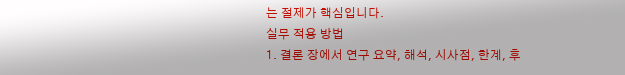는 절제가 핵심입니다.
실무 적용 방법
1. 결론 장에서 연구 요약, 해석, 시사점, 한계, 후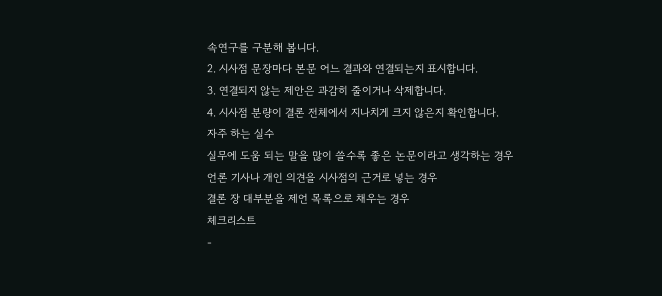속연구를 구분해 봅니다.
2. 시사점 문장마다 본문 어느 결과와 연결되는지 표시합니다.
3. 연결되지 않는 제안은 과감히 줄이거나 삭제합니다.
4. 시사점 분량이 결론 전체에서 지나치게 크지 않은지 확인합니다.
자주 하는 실수
실무에 도움 되는 말을 많이 쓸수록 좋은 논문이라고 생각하는 경우
언론 기사나 개인 의견을 시사점의 근거로 넣는 경우
결론 장 대부분을 제언 목록으로 채우는 경우
체크리스트
-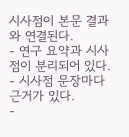시사점이 본문 결과와 연결된다.
- 연구 요약과 시사점이 분리되어 있다.
- 시사점 문장마다 근거가 있다.
-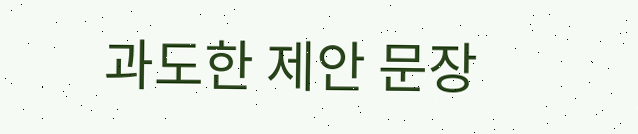과도한 제안 문장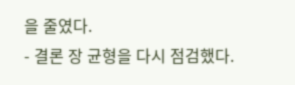을 줄였다.
- 결론 장 균형을 다시 점검했다.